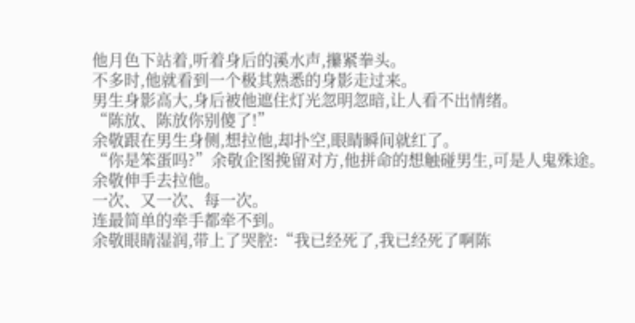他月色下站着,听着身后的溪水声,攥紧拳头。
不多时,他就看到一个极其熟悉的身影走过来。
男生身影高大,身后被他遮住灯光忽明忽暗,让人看不出情绪。
“陈放、陈放你别傻了!”
余敬跟在男生身侧,想拉他,却扑空,眼睛瞬间就红了。
“你是笨蛋吗?”余敬企图挽留对方,他拼命的想触碰男生,可是人鬼殊途。
余敬伸手去拉他。
一次、又一次、每一次。
连最简单的牵手都牵不到。
余敬眼睛湿润,带上了哭腔:“我已经死了,我已经死了啊陈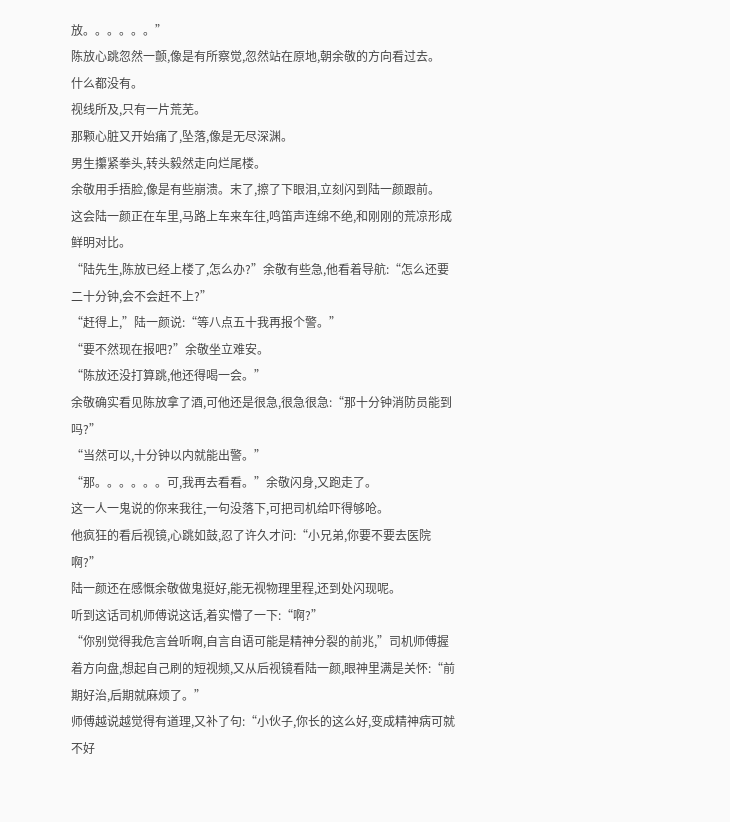放。。。。。。”
陈放心跳忽然一颤,像是有所察觉,忽然站在原地,朝余敬的方向看过去。
什么都没有。
视线所及,只有一片荒芜。
那颗心脏又开始痛了,坠落,像是无尽深渊。
男生攥紧拳头,转头毅然走向烂尾楼。
余敬用手捂脸,像是有些崩溃。末了,擦了下眼泪,立刻闪到陆一颜跟前。
这会陆一颜正在车里,马路上车来车往,鸣笛声连绵不绝,和刚刚的荒凉形成鲜明对比。
“陆先生,陈放已经上楼了,怎么办?”余敬有些急,他看着导航:“怎么还要二十分钟,会不会赶不上?”
“赶得上,”陆一颜说:“等八点五十我再报个警。”
“要不然现在报吧?”余敬坐立难安。
“陈放还没打算跳,他还得喝一会。”
余敬确实看见陈放拿了酒,可他还是很急,很急很急:“那十分钟消防员能到吗?”
“当然可以,十分钟以内就能出警。”
“那。。。。。。可,我再去看看。”余敬闪身,又跑走了。
这一人一鬼说的你来我往,一句没落下,可把司机给吓得够呛。
他疯狂的看后视镜,心跳如鼓,忍了许久才问:“小兄弟,你要不要去医院啊?”
陆一颜还在感慨余敬做鬼挺好,能无视物理里程,还到处闪现呢。
听到这话司机师傅说这话,着实懵了一下:“啊?”
“你别觉得我危言耸听啊,自言自语可能是精神分裂的前兆,”司机师傅握着方向盘,想起自己刷的短视频,又从后视镜看陆一颜,眼神里满是关怀:“前期好治,后期就麻烦了。”
师傅越说越觉得有道理,又补了句:“小伙子,你长的这么好,变成精神病可就不好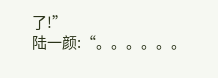了!”
陆一颜:“。。。。。。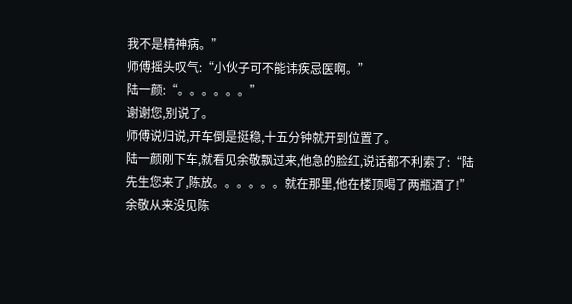我不是精神病。”
师傅摇头叹气:“小伙子可不能讳疾忌医啊。”
陆一颜:“。。。。。。”
谢谢您,别说了。
师傅说归说,开车倒是挺稳,十五分钟就开到位置了。
陆一颜刚下车,就看见余敬飘过来,他急的脸红,说话都不利索了:“陆先生您来了,陈放。。。。。。就在那里,他在楼顶喝了两瓶酒了!”
余敬从来没见陈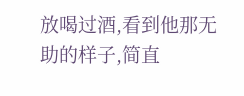放喝过酒,看到他那无助的样子,简直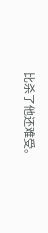比杀了他还难受。